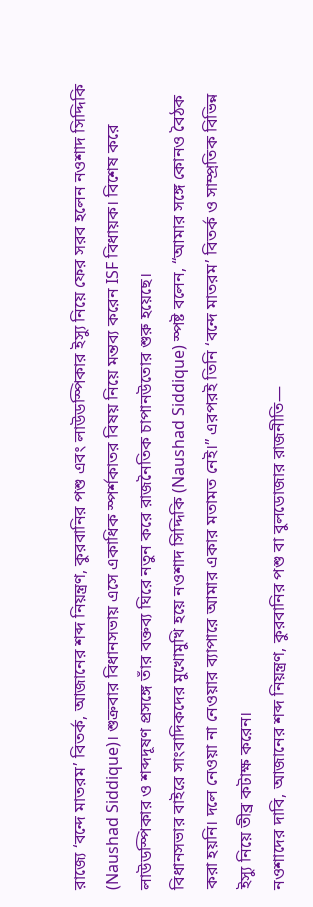রাজ্যে ‘বন্দে মাতরম’ বিতর্ক, আজানের শব্দ নিয়ন্ত্রণ, কুরবানির পশু এবং লাউডস্পিকার ইস্যু নিয়ে ফের সরব হলেন নওশাদ সিদ্দিকি (Naushad Siddique)। শুক্রবার বিধানসভায় এসে একাধিক স্পর্শকাতর বিষয় নিয়ে মন্তব্য করেন ISF বিধায়ক। বিশেষ করে লাউডস্পিকার ও শব্দদূষণ প্রসঙ্গে তাঁর বক্তব্য ঘিরে নতুন করে রাজনৈতিক চাপানউতোর শুরু হয়েছে।
বিধানসভার বাইরে সাংবাদিকদের মুখোমুখি হয়ে নওশাদ সিদ্দিকি (Naushad Siddique) স্পষ্ট বলেন, “আমার সঙ্গে কোনও বৈঠক করা হয়নি। দলে নেওয়া না নেওয়ার ব্যাপারে আমার একার মতামত নেই।” এরপরই তিনি ‘বন্দে মাতরম’ বিতর্ক ও সাম্প্রতিক বিভিন্ন ইস্যু নিয়ে তীব্র কটাক্ষ করেন।
নওশাদের দাবি, আজানের শব্দ নিয়ন্ত্রণ, কুরবানির পশু বা বুলডোজার রাজনীতি—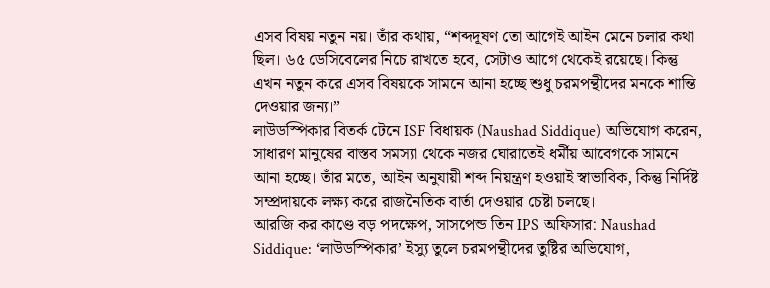এসব বিষয় নতুন নয়। তাঁর কথায়, “শব্দদূষণ তো আগেই আইন মেনে চলার কথা ছিল। ৬৫ ডেসিবেলের নিচে রাখতে হবে, সেটাও আগে থেকেই রয়েছে। কিন্তু এখন নতুন করে এসব বিষয়কে সামনে আনা হচ্ছে শুধু চরমপন্থীদের মনকে শান্তি দেওয়ার জন্য।”
লাউডস্পিকার বিতর্ক টেনে ISF বিধায়ক (Naushad Siddique) অভিযোগ করেন, সাধারণ মানুষের বাস্তব সমস্যা থেকে নজর ঘোরাতেই ধর্মীয় আবেগকে সামনে আনা হচ্ছে। তাঁর মতে, আইন অনুযায়ী শব্দ নিয়ন্ত্রণ হওয়াই স্বাভাবিক, কিন্তু নির্দিষ্ট সম্প্রদায়কে লক্ষ্য করে রাজনৈতিক বার্তা দেওয়ার চেষ্টা চলছে।
আরজি কর কাণ্ডে বড় পদক্ষেপ, সাসপেন্ড তিন IPS অফিসার: Naushad Siddique: ‘লাউডস্পিকার’ ইস্যু তুলে চরমপন্থীদের তুষ্টির অভিযোগ,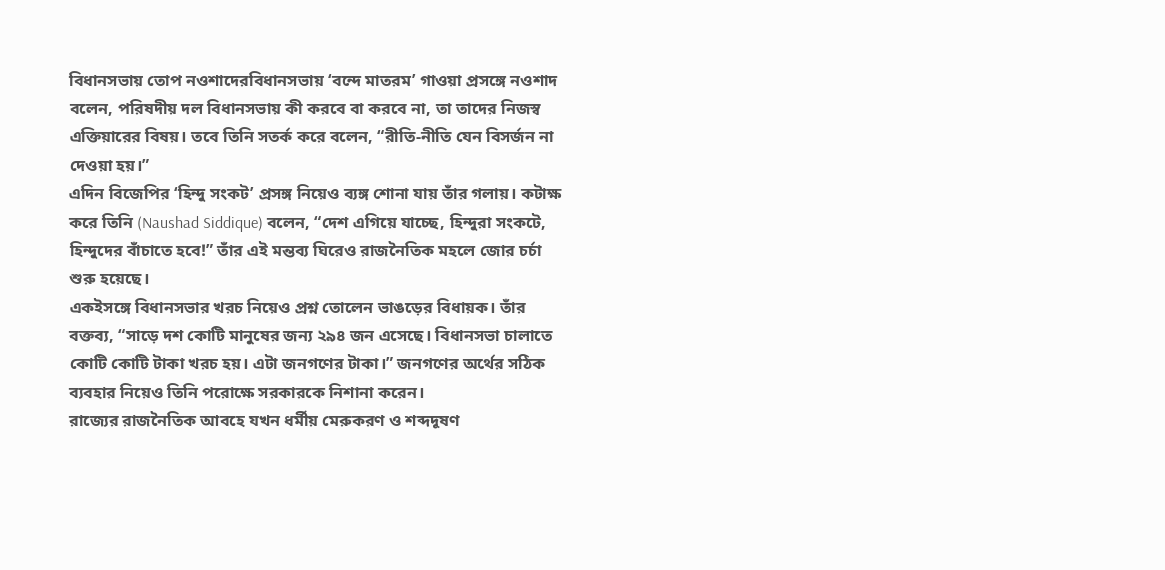বিধানসভায় তোপ নওশাদেরবিধানসভায় ‘বন্দে মাতরম’ গাওয়া প্রসঙ্গে নওশাদ বলেন, পরিষদীয় দল বিধানসভায় কী করবে বা করবে না, তা তাদের নিজস্ব এক্তিয়ারের বিষয়। তবে তিনি সতর্ক করে বলেন, “রীতি-নীতি যেন বিসর্জন না দেওয়া হয়।”
এদিন বিজেপির ‘হিন্দু সংকট’ প্রসঙ্গ নিয়েও ব্যঙ্গ শোনা যায় তাঁর গলায়। কটাক্ষ করে তিনি (Naushad Siddique) বলেন, “দেশ এগিয়ে যাচ্ছে, হিন্দুরা সংকটে, হিন্দুদের বাঁচাতে হবে!” তাঁর এই মন্তব্য ঘিরেও রাজনৈতিক মহলে জোর চর্চা শুরু হয়েছে।
একইসঙ্গে বিধানসভার খরচ নিয়েও প্রশ্ন তোলেন ভাঙড়ের বিধায়ক। তাঁর বক্তব্য, “সাড়ে দশ কোটি মানুষের জন্য ২৯৪ জন এসেছে। বিধানসভা চালাতে কোটি কোটি টাকা খরচ হয়। এটা জনগণের টাকা।” জনগণের অর্থের সঠিক ব্যবহার নিয়েও তিনি পরোক্ষে সরকারকে নিশানা করেন।
রাজ্যের রাজনৈতিক আবহে যখন ধর্মীয় মেরুকরণ ও শব্দদূষণ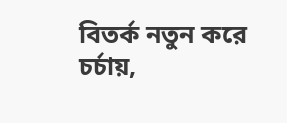বিতর্ক নতুন করে চর্চায়,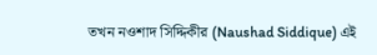তখন নওশাদ সিদ্দিকীর (Naushad Siddique) এই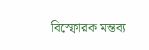বিস্ফোরক মন্তব্য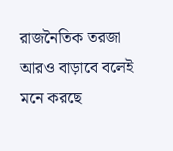রাজনৈতিক তরজা আরও বাড়াবে বলেই মনে করছে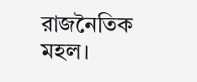রাজনৈতিক মহল।